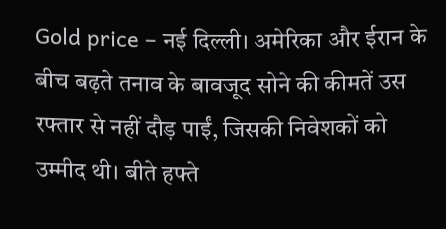Gold price – नई दिल्ली। अमेरिका और ईरान के बीच बढ़ते तनाव के बावजूद सोने की कीमतें उस रफ्तार से नहीं दौड़ पाईं, जिसकी निवेशकों को उम्मीद थी। बीते हफ्ते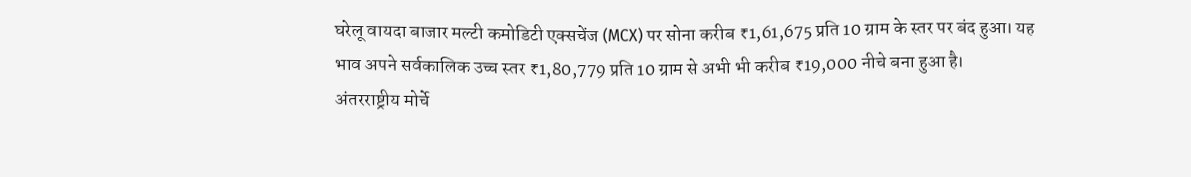घरेलू वायदा बाजार मल्टी कमोडिटी एक्सचेंज (MCX) पर सोना करीब ₹1,61,675 प्रति 10 ग्राम के स्तर पर बंद हुआ। यह भाव अपने सर्वकालिक उच्च स्तर ₹1,80,779 प्रति 10 ग्राम से अभी भी करीब ₹19,000 नीचे बना हुआ है।
अंतरराष्ट्रीय मोर्चे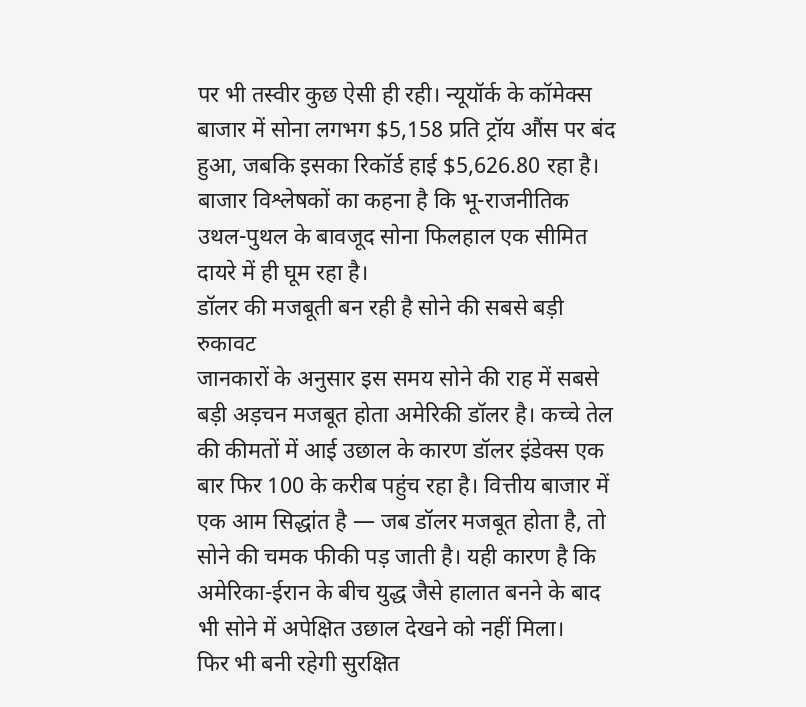पर भी तस्वीर कुछ ऐसी ही रही। न्यूयॉर्क के कॉमेक्स बाजार में सोना लगभग $5,158 प्रति ट्रॉय औंस पर बंद हुआ, जबकि इसका रिकॉर्ड हाई $5,626.80 रहा है। बाजार विश्लेषकों का कहना है कि भू-राजनीतिक उथल-पुथल के बावजूद सोना फिलहाल एक सीमित दायरे में ही घूम रहा है।
डॉलर की मजबूती बन रही है सोने की सबसे बड़ी रुकावट
जानकारों के अनुसार इस समय सोने की राह में सबसे बड़ी अड़चन मजबूत होता अमेरिकी डॉलर है। कच्चे तेल की कीमतों में आई उछाल के कारण डॉलर इंडेक्स एक बार फिर 100 के करीब पहुंच रहा है। वित्तीय बाजार में एक आम सिद्धांत है — जब डॉलर मजबूत होता है, तो सोने की चमक फीकी पड़ जाती है। यही कारण है कि अमेरिका-ईरान के बीच युद्ध जैसे हालात बनने के बाद भी सोने में अपेक्षित उछाल देखने को नहीं मिला।
फिर भी बनी रहेगी सुरक्षित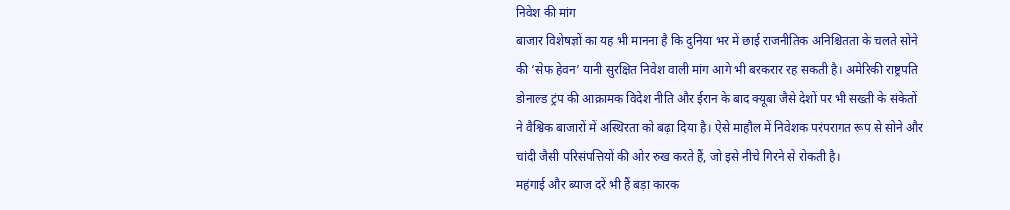निवेश की मांग
बाजार विशेषज्ञों का यह भी मानना है कि दुनिया भर में छाई राजनीतिक अनिश्चितता के चलते सोने की ‘सेफ हेवन’ यानी सुरक्षित निवेश वाली मांग आगे भी बरकरार रह सकती है। अमेरिकी राष्ट्रपति डोनाल्ड ट्रंप की आक्रामक विदेश नीति और ईरान के बाद क्यूबा जैसे देशों पर भी सख्ती के संकेतों ने वैश्विक बाजारों में अस्थिरता को बढ़ा दिया है। ऐसे माहौल में निवेशक परंपरागत रूप से सोने और चांदी जैसी परिसंपत्तियों की ओर रुख करते हैं, जो इसे नीचे गिरने से रोकती है।
महंगाई और ब्याज दरें भी हैं बड़ा कारक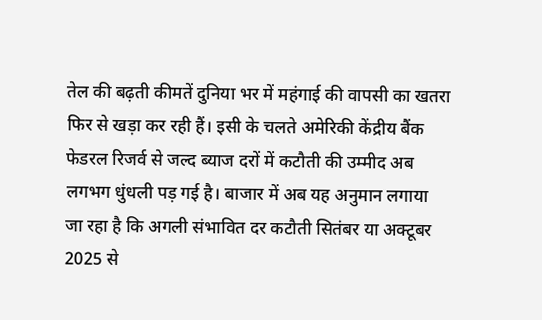तेल की बढ़ती कीमतें दुनिया भर में महंगाई की वापसी का खतरा फिर से खड़ा कर रही हैं। इसी के चलते अमेरिकी केंद्रीय बैंक फेडरल रिजर्व से जल्द ब्याज दरों में कटौती की उम्मीद अब लगभग धुंधली पड़ गई है। बाजार में अब यह अनुमान लगाया जा रहा है कि अगली संभावित दर कटौती सितंबर या अक्टूबर 2025 से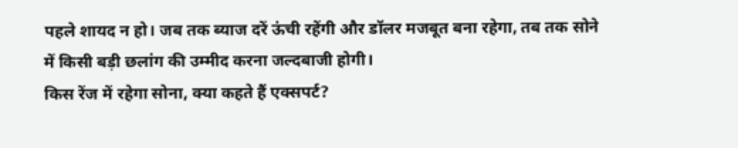पहले शायद न हो। जब तक ब्याज दरें ऊंची रहेंगी और डॉलर मजबूत बना रहेगा, तब तक सोने में किसी बड़ी छलांग की उम्मीद करना जल्दबाजी होगी।
किस रेंज में रहेगा सोना, क्या कहते हैं एक्सपर्ट?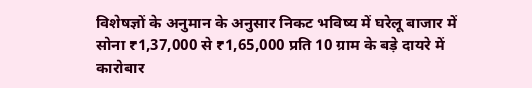विशेषज्ञों के अनुमान के अनुसार निकट भविष्य में घरेलू बाजार में सोना ₹1,37,000 से ₹1,65,000 प्रति 10 ग्राम के बड़े दायरे में कारोबार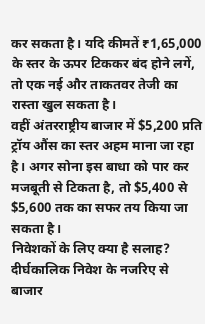कर सकता है। यदि कीमतें ₹1,65,000 के स्तर के ऊपर टिककर बंद होने लगें, तो एक नई और ताकतवर तेजी का रास्ता खुल सकता है।
वहीं अंतरराष्ट्रीय बाजार में $5,200 प्रति ट्रॉय औंस का स्तर अहम माना जा रहा है। अगर सोना इस बाधा को पार कर मजबूती से टिकता है, तो $5,400 से $5,600 तक का सफर तय किया जा सकता है।
निवेशकों के लिए क्या है सलाह?
दीर्घकालिक निवेश के नजरिए से बाजार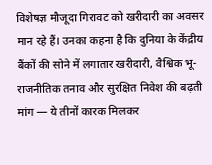विशेषज्ञ मौजूदा गिरावट को खरीदारी का अवसर मान रहे हैं। उनका कहना है कि दुनिया के केंद्रीय बैंकों की सोने में लगातार खरीदारी, वैश्विक भू-राजनीतिक तनाव और सुरक्षित निवेश की बढ़ती मांग — ये तीनों कारक मिलकर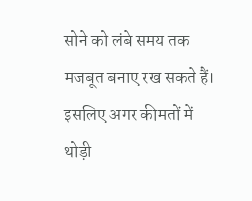सोने को लंबे समय तक मजबूत बनाए रख सकते हैं। इसलिए अगर कीमतों में थोड़ी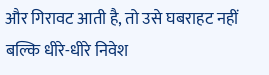और गिरावट आती है, तो उसे घबराहट नहीं बल्कि धीरे-धीरे निवेश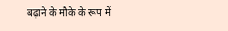बढ़ाने के मौके के रूप में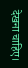देखना चाहिए।